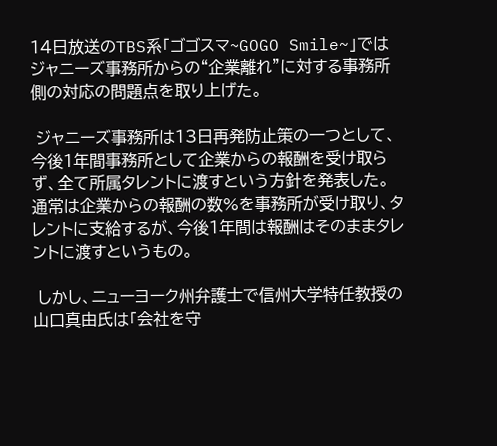14日放送のTBS系「ゴゴスマ~GOGO Smile~」ではジャニーズ事務所からの“企業離れ”に対する事務所側の対応の問題点を取り上げた。

 ジャニーズ事務所は13日再発防止策の一つとして、今後1年間事務所として企業からの報酬を受け取らず、全て所属タレントに渡すという方針を発表した。通常は企業からの報酬の数%を事務所が受け取り、タレントに支給するが、今後1年間は報酬はそのままタレントに渡すというもの。

 しかし、ニューヨーク州弁護士で信州大学特任教授の山口真由氏は「会社を守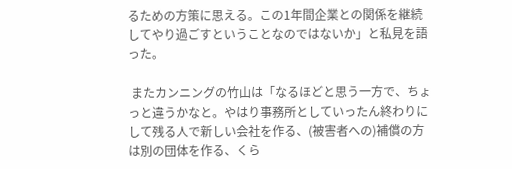るための方策に思える。この1年間企業との関係を継続してやり過ごすということなのではないか」と私見を語った。

 またカンニングの竹山は「なるほどと思う一方で、ちょっと違うかなと。やはり事務所としていったん終わりにして残る人で新しい会社を作る、(被害者への)補償の方は別の団体を作る、くら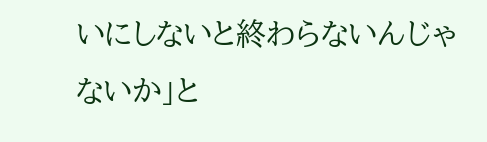いにしないと終わらないんじゃないか」と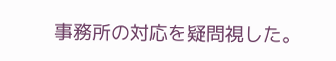事務所の対応を疑問視した。